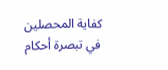كفاية المحصلين في تبصرة أحكام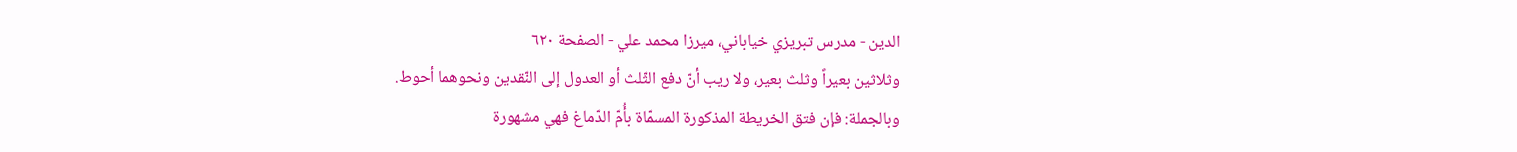الدين - مدرس تبريزي خياباني، ميرزا محمد علي - الصفحة ٦٢٠
وثلاثين بعيراً وثلث بعير، ولا ريب أنّ دفع الثّلث أو العدول إلى النّقدين ونحوهما أحوط.
وبالجملة: فإن فتق الخريطة المذكورة المسمّاة بأُمّ الدّماغ فهي مشهورة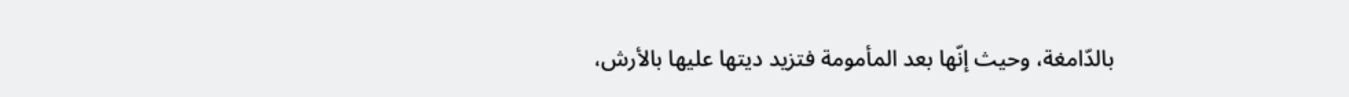بالدّامغة، وحيث إنّها بعد المأمومة فتزيد ديتها عليها بالأرش،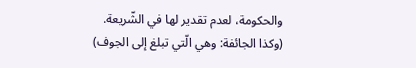والحكومة، لعدم تقدير لها في الشّريعة.
(وكذا الجائفة: وهي الّتي تبلغ إلى الجوف)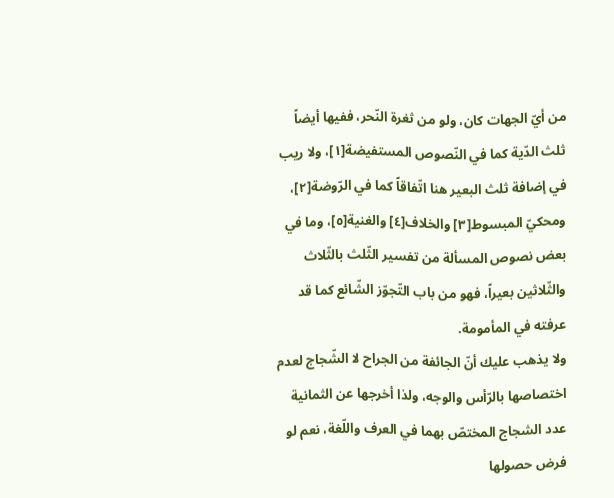من أيّ الجهات كان، ولو من ثغرة النّحر، ففيها أيضاً ثلث الدّية كما في النّصوص المستفيضة[١]، ولا ريب في إضافة ثلث البعير هنا اتّفاقاً كما في الرّوضة[٢]، ومحكيّ المبسوط[٣] والخلاف[٤] والغنية[٥]، وما في بعض نصوص المسألة من تفسير الثّلث بالثّلاث والثّلاثين بعيراً، فهو من باب التّجوّز الشّائع كما قد عرفته في المأمومة.
ولا يذهب عليك أنّ الجائفة من الجراح لا الشّجاج لعدم اختصاصها بالرّأس والوجه، ولذا أخرجها عن الثمانية عدد الشجاج المختصّ بهما في العرف واللّغة، نعم لو فرض حصولها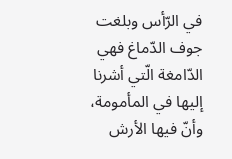في الرّأس وبلغت جوف الدّماغ فهي الدّامغة الّتي أشرنا إليها في المأمومة، وأنّ فيها الأرش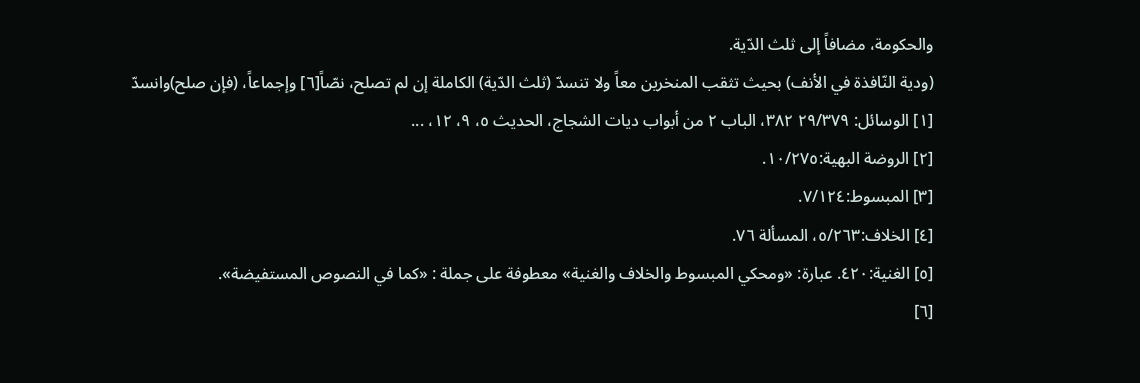والحكومة، مضافاً إلى ثلث الدّية.
(ودية النّافذة في الأنف) بحيث تثقب المنخرين معاً ولا تنسدّ (ثلث الدّية) الكاملة إن لم تصلح، نصّاً[٦] وإجماعاً، (فإن صلح)وانسدّ
[١] الوسائل: ٢٩/٣٧٩ ٣٨٢، الباب ٢ من أبواب ديات الشجاج، الحديث ٥، ٩، ١٢، ...
[٢] الروضة البهية:١٠/٢٧٥.
[٣] المبسوط:٧/١٢٤.
[٤] الخلاف:٥/٢٦٣، المسألة ٧٦.
[٥] الغنية:٤٢٠. عبارة: «ومحكي المبسوط والخلاف والغنية» معطوفة على جملة : «كما في النصوص المستفيضة».
[٦]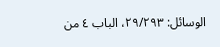الوسائل: ٢٩/٢٩٣، الباب ٤ من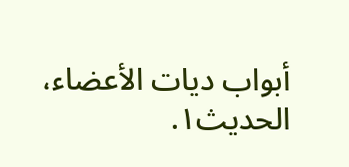أبواب ديات الأعضاء، الحديث١.